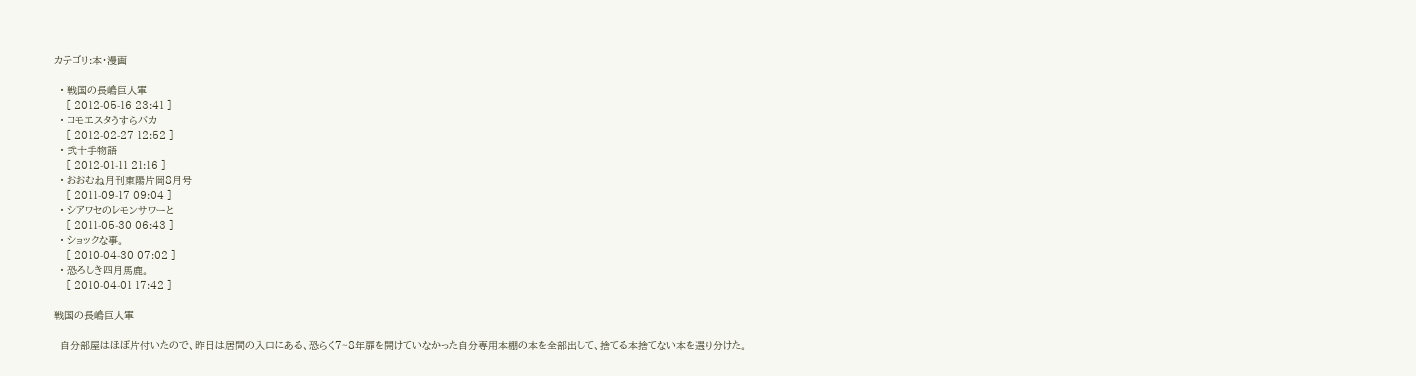カテゴリ:本・漫画

  • 戦国の長嶋巨人軍
    [ 2012-05-16 23:41 ]
  • コモエスタうすらバカ
    [ 2012-02-27 12:52 ]
  • 弐十手物語
    [ 2012-01-11 21:16 ]
  • おおむね月刊東陽片岡8月号
    [ 2011-09-17 09:04 ]
  • シアワセのレモンサワーと
    [ 2011-05-30 06:43 ]
  • ショックな事。
    [ 2010-04-30 07:02 ]
  • 恐ろしき四月馬鹿。
    [ 2010-04-01 17:42 ]

戦国の長嶋巨人軍

  自分部屋はほぼ片付いたので、昨日は居間の入口にある、恐らく7~8年扉を開けていなかった自分専用本棚の本を全部出して、捨てる本捨てない本を選り分けた。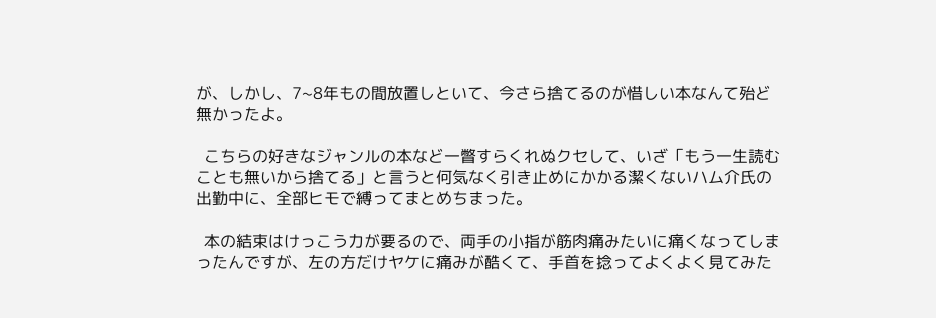が、しかし、7~8年もの間放置しといて、今さら捨てるのが惜しい本なんて殆ど無かったよ。

  こちらの好きなジャンルの本など一瞥すらくれぬクセして、いざ「もう一生読むことも無いから捨てる」と言うと何気なく引き止めにかかる潔くないハム介氏の出勤中に、全部ヒモで縛ってまとめちまった。

  本の結束はけっこう力が要るので、両手の小指が筋肉痛みたいに痛くなってしまったんですが、左の方だけヤケに痛みが酷くて、手首を捻ってよくよく見てみた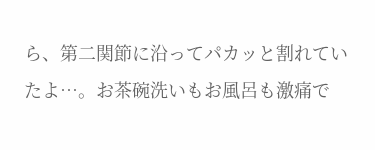ら、第二関節に沿ってパカッと割れていたよ…。お茶碗洗いもお風呂も激痛で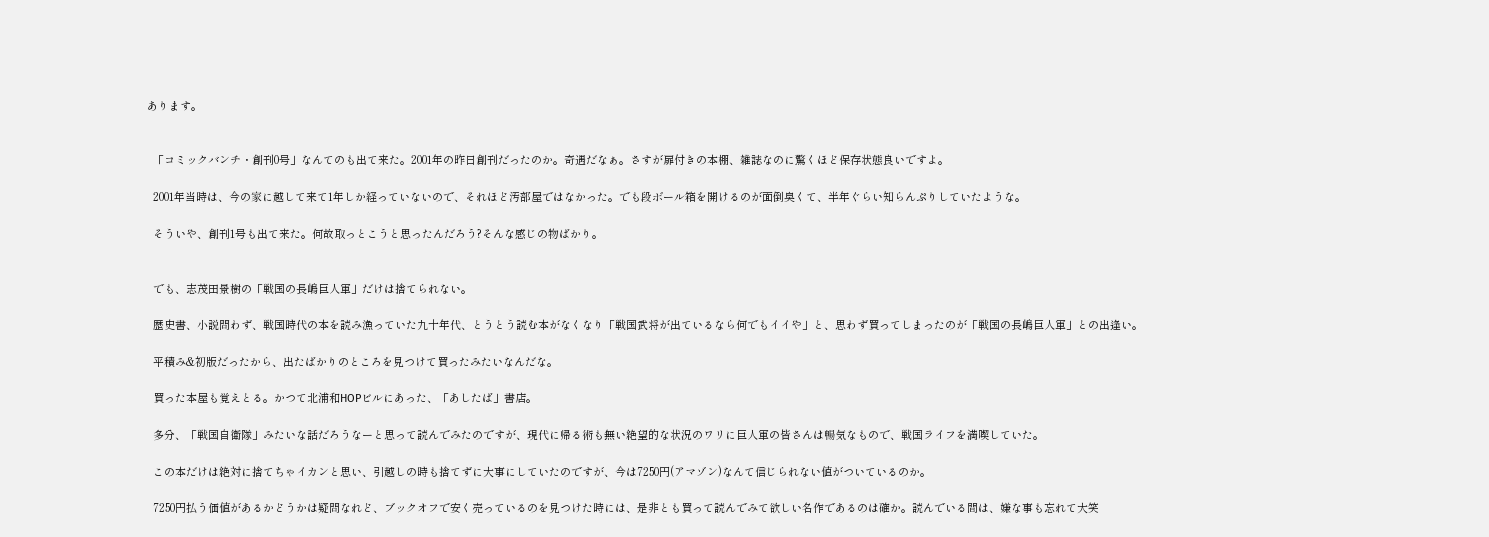あります。


  「コミックバンチ・創刊0号」なんてのも出て来た。2001年の昨日創刊だったのか。奇遇だなぁ。さすが扉付きの本棚、雑誌なのに驚くほど保存状態良いですよ。

  2001年当時は、今の家に越して来て1年しか経っていないので、それほど汚部屋ではなかった。でも段ボール箱を開けるのが面倒臭くて、半年ぐらい知らんぷりしていたような。

  そういや、創刊1号も出て来た。何故取っとこうと思ったんだろう?そんな感じの物ばかり。


  でも、志茂田景樹の「戦国の長嶋巨人軍」だけは捨てられない。

  歴史書、小説問わず、戦国時代の本を読み漁っていた九十年代、とうとう読む本がなくなり「戦国武将が出ているなら何でもイイや」と、思わず買ってしまったのが「戦国の長嶋巨人軍」との出逢い。

  平積み&初版だったから、出たばかりのところを見つけて買ったみたいなんだな。

  買った本屋も覚えとる。かつて北浦和HOPビルにあった、「あしたば」書店。

  多分、「戦国自衛隊」みたいな話だろうなーと思って読んでみたのですが、現代に帰る術も無い絶望的な状況のワリに巨人軍の皆さんは暢気なもので、戦国ライフを満喫していた。

  この本だけは絶対に捨てちゃイカンと思い、引越しの時も捨てずに大事にしていたのですが、今は7250円(アマゾン)なんて信じられない値がついているのか。

  7250円払う価値があるかどうかは疑問なれど、ブックオフで安く売っているのを見つけた時には、是非とも買って読んでみて欲しい名作であるのは確か。読んでいる間は、嫌な事も忘れて大笑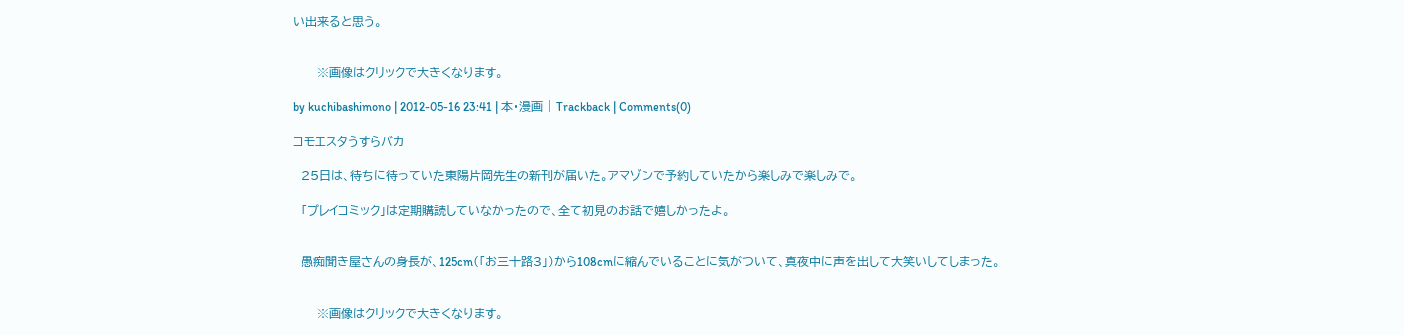い出来ると思う。


      ※画像はクリックで大きくなります。

by kuchibashimono | 2012-05-16 23:41 | 本・漫画 | Trackback | Comments(0)

コモエスタうすらバカ

  25日は、待ちに待っていた東陽片岡先生の新刊が届いた。アマゾンで予約していたから楽しみで楽しみで。

  「プレイコミック」は定期購読していなかったので、全て初見のお話で嬉しかったよ。


  愚痴聞き屋さんの身長が、125cm(「お三十路3」)から108cmに縮んでいることに気がついて、真夜中に声を出して大笑いしてしまった。


      ※画像はクリックで大きくなります。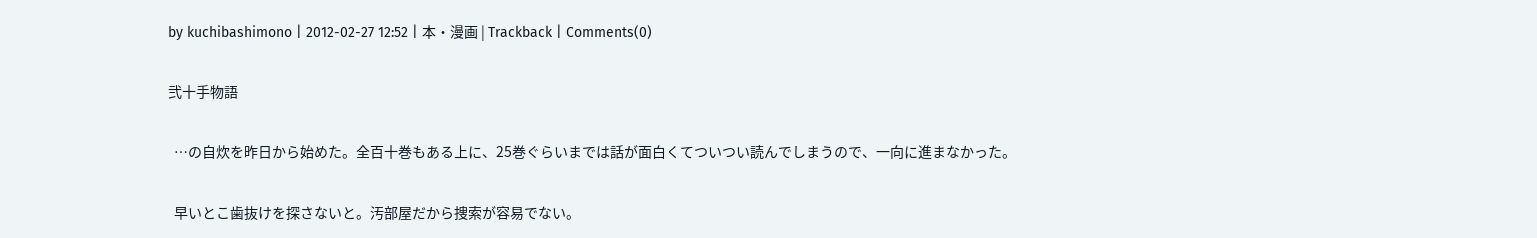by kuchibashimono | 2012-02-27 12:52 | 本・漫画 | Trackback | Comments(0)

弐十手物語

  …の自炊を昨日から始めた。全百十巻もある上に、25巻ぐらいまでは話が面白くてついつい読んでしまうので、一向に進まなかった。

  早いとこ歯抜けを探さないと。汚部屋だから捜索が容易でない。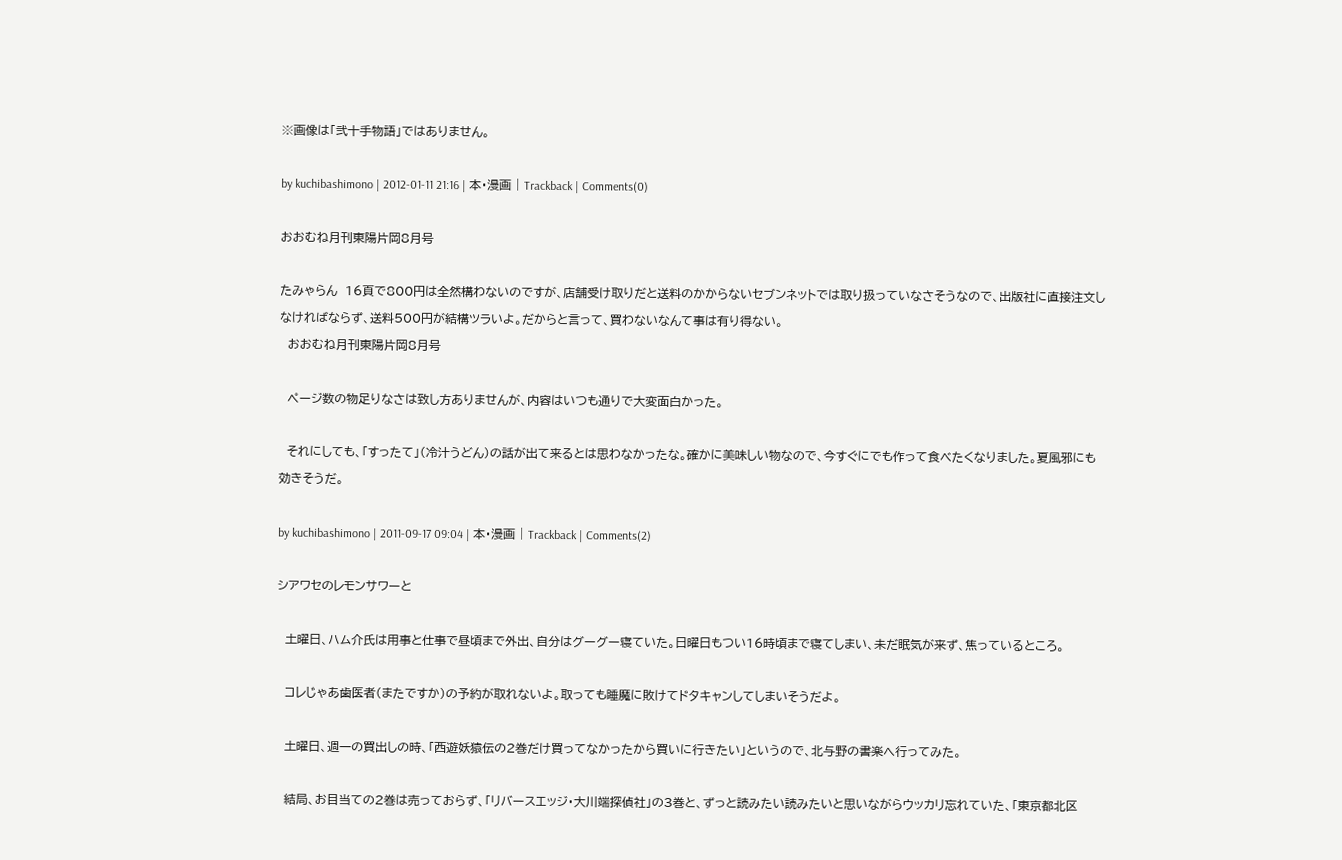※画像は「弐十手物語」ではありません。

by kuchibashimono | 2012-01-11 21:16 | 本・漫画 | Trackback | Comments(0)

おおむね月刊東陽片岡8月号

たみゃらん  16頁で800円は全然構わないのですが、店舗受け取りだと送料のかからないセブンネットでは取り扱っていなさそうなので、出版社に直接注文しなければならず、送料500円が結構ツラいよ。だからと言って、買わないなんて事は有り得ない。
  おおむね月刊東陽片岡8月号

  ページ数の物足りなさは致し方ありませんが、内容はいつも通りで大変面白かった。

  それにしても、「すったて」(冷汁うどん)の話が出て来るとは思わなかったな。確かに美味しい物なので、今すぐにでも作って食べたくなりました。夏風邪にも効きそうだ。

by kuchibashimono | 2011-09-17 09:04 | 本・漫画 | Trackback | Comments(2)

シアワセのレモンサワーと

  土曜日、ハム介氏は用事と仕事で昼頃まで外出、自分はグーグー寝ていた。日曜日もつい16時頃まで寝てしまい、未だ眠気が来ず、焦っているところ。

  コレじゃあ歯医者(またですか)の予約が取れないよ。取っても睡魔に敗けてドタキャンしてしまいそうだよ。

  土曜日、週一の買出しの時、「西遊妖猿伝の2巻だけ買ってなかったから買いに行きたい」というので、北与野の書楽へ行ってみた。

  結局、お目当ての2巻は売っておらず、「リバースエッジ・大川端探偵社」の3巻と、ずっと読みたい読みたいと思いながらウッカリ忘れていた、「東京都北区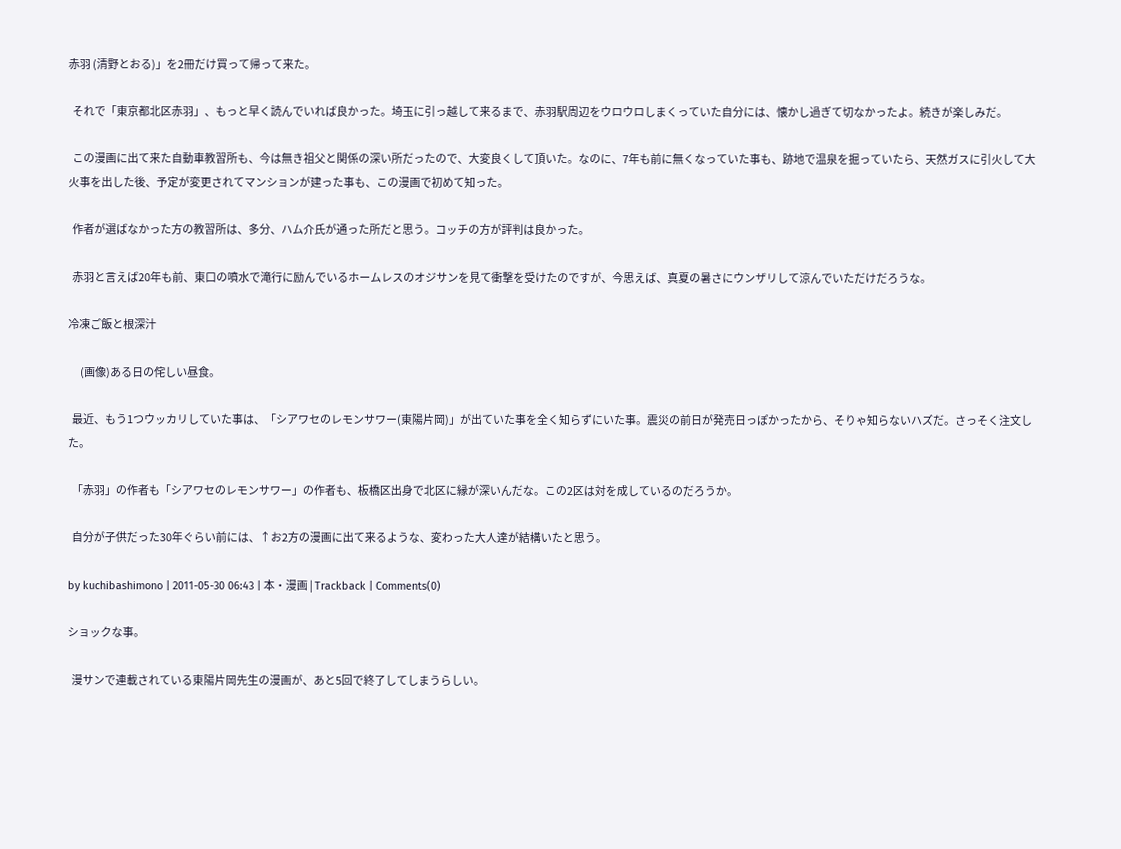赤羽 (清野とおる)」を2冊だけ買って帰って来た。

  それで「東京都北区赤羽」、もっと早く読んでいれば良かった。埼玉に引っ越して来るまで、赤羽駅周辺をウロウロしまくっていた自分には、懐かし過ぎて切なかったよ。続きが楽しみだ。

  この漫画に出て来た自動車教習所も、今は無き祖父と関係の深い所だったので、大変良くして頂いた。なのに、7年も前に無くなっていた事も、跡地で温泉を掘っていたら、天然ガスに引火して大火事を出した後、予定が変更されてマンションが建った事も、この漫画で初めて知った。

  作者が選ばなかった方の教習所は、多分、ハム介氏が通った所だと思う。コッチの方が評判は良かった。

  赤羽と言えば20年も前、東口の噴水で滝行に励んでいるホームレスのオジサンを見て衝撃を受けたのですが、今思えば、真夏の暑さにウンザリして涼んでいただけだろうな。

冷凍ご飯と根深汁

      (画像)ある日の侘しい昼食。

  最近、もう1つウッカリしていた事は、「シアワセのレモンサワー(東陽片岡)」が出ていた事を全く知らずにいた事。震災の前日が発売日っぽかったから、そりゃ知らないハズだ。さっそく注文した。

  「赤羽」の作者も「シアワセのレモンサワー」の作者も、板橋区出身で北区に縁が深いんだな。この2区は対を成しているのだろうか。

  自分が子供だった30年ぐらい前には、↑お2方の漫画に出て来るような、変わった大人達が結構いたと思う。

by kuchibashimono | 2011-05-30 06:43 | 本・漫画 | Trackback | Comments(0)

ショックな事。

  漫サンで連載されている東陽片岡先生の漫画が、あと5回で終了してしまうらしい。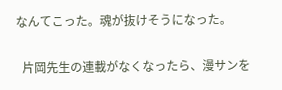なんてこった。魂が抜けそうになった。

  片岡先生の連載がなくなったら、漫サンを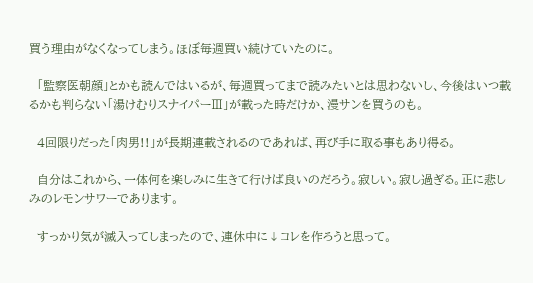買う理由がなくなってしまう。ほぼ毎週買い続けていたのに。

  「監察医朝顔」とかも読んではいるが、毎週買ってまで読みたいとは思わないし、今後はいつ載るかも判らない「湯けむりスナイパーⅢ」が載った時だけか、漫サンを買うのも。

  4回限りだった「肉男!!」が長期連載されるのであれば、再び手に取る事もあり得る。

  自分はこれから、一体何を楽しみに生きて行けば良いのだろう。寂しい。寂し過ぎる。正に悲しみのレモンサワーであります。

  すっかり気が滅入ってしまったので、連休中に↓コレを作ろうと思って。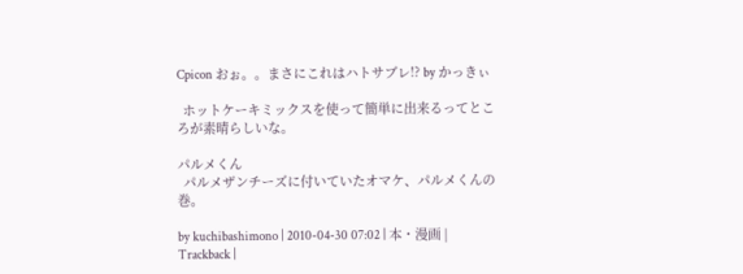Cpicon おぉ。。まさにこれはハトサブレ!? by かっきぃ

  ホットケーキミックスを使って簡単に出来るってところが素晴らしいな。

パルメくん
  パルメザンチーズに付いていたオマケ、パルメくんの巻。

by kuchibashimono | 2010-04-30 07:02 | 本・漫画 | Trackback |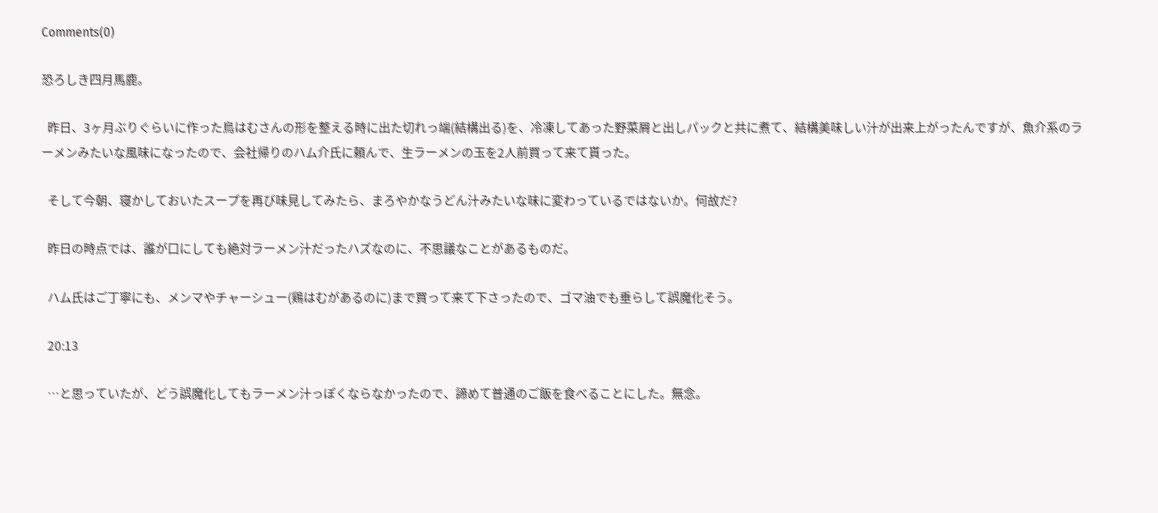Comments(0)

恐ろしき四月馬鹿。

  昨日、3ヶ月ぶりぐらいに作った鳥はむさんの形を整える時に出た切れっ端(結構出る)を、冷凍してあった野菜屑と出しパックと共に煮て、結構美味しい汁が出来上がったんですが、魚介系のラーメンみたいな風味になったので、会社帰りのハム介氏に頼んで、生ラーメンの玉を2人前買って来て貰った。

  そして今朝、寝かしておいたスープを再び味見してみたら、まろやかなうどん汁みたいな味に変わっているではないか。何故だ?

  昨日の時点では、誰が口にしても絶対ラーメン汁だったハズなのに、不思議なことがあるものだ。

  ハム氏はご丁寧にも、メンマやチャーシュー(鶏はむがあるのに)まで買って来て下さったので、ゴマ油でも垂らして誤魔化そう。

  20:13

  …と思っていたが、どう誤魔化してもラーメン汁っぽくならなかったので、諦めて普通のご飯を食べることにした。無念。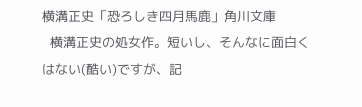横溝正史「恐ろしき四月馬鹿」角川文庫
  横溝正史の処女作。短いし、そんなに面白くはない(酷い)ですが、記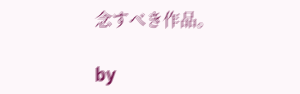念すべき作品。

by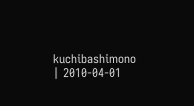kuchibashimono | 2010-04-01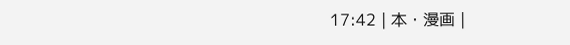17:42 | 本・漫画 |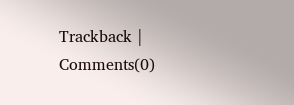Trackback | Comments(0)